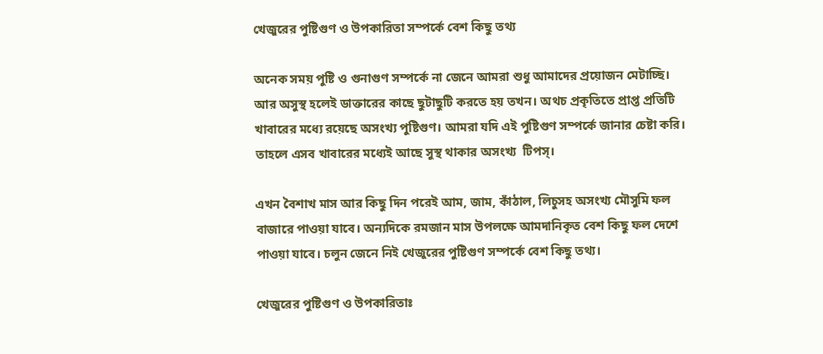খেজুরের পুষ্টিগুণ ও উপকারিতা সম্পর্কে বেশ কিছু তথ্য

অনেক সময় পুষ্টি ও গুনাগুণ সম্পর্কে না জেনে আমরা শুধু আমাদের প্রয়োজন মেটাচ্ছি। আর অসুস্থ হলেই ডাক্তারের কাছে ছুটাছুটি করতে হয় তখন। অথচ প্রকৃতিতে প্রাপ্ত প্রতিটি খাবারের মধ্যে রয়েছে অসংখ্য পুষ্টিগুণ। আমরা যদি এই পুষ্টিগুণ সম্পর্কে জানার চেষ্টা করি। তাহলে এসব খাবারের মধ্যেই আছে সুস্থ থাকার অসংখ্য  টিপস্।

এখন বৈশাখ মাস আর কিছু দিন পরেই আম, জাম, কাঁঠাল, লিচুসহ অসংখ্য মৌসুমি ফল বাজারে পাওয়া যাবে। অন্যদিকে রমজান মাস উপলক্ষে আমদানিকৃত বেশ কিছু ফল দেশে পাওয়া যাবে। চলুন জেনে নিই খেজুরের পুষ্টিগুণ সম্পর্কে বেশ কিছু তথ্য।

খেজুরের পুষ্টিগুণ ও উপকারিতাঃ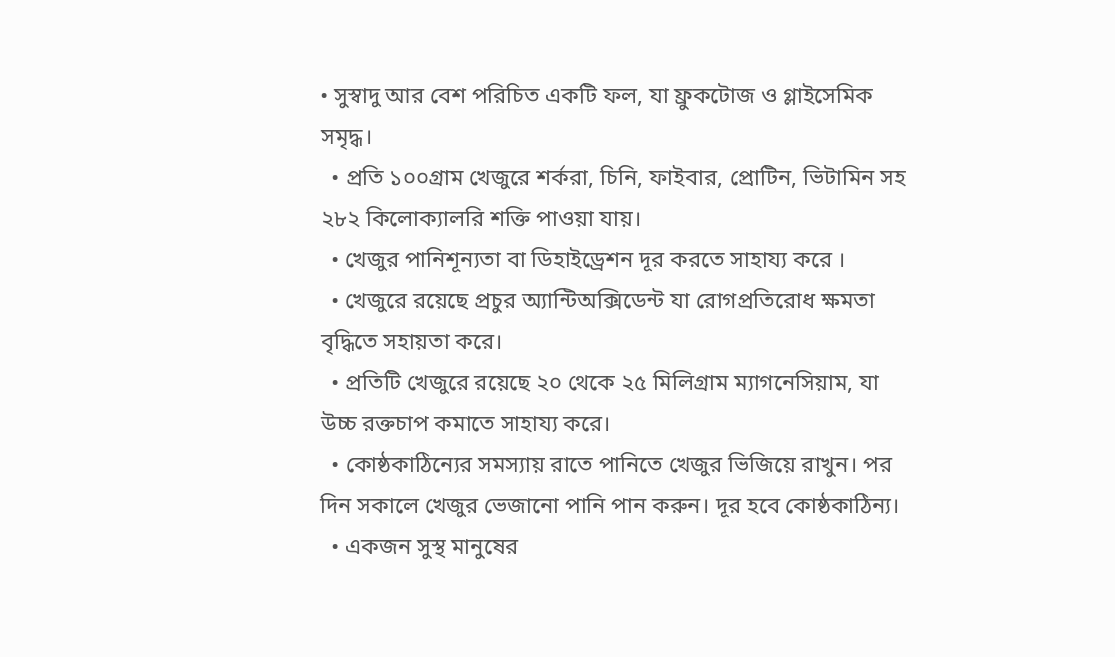• সুস্বাদু আর বেশ পরিচিত একটি ফল, যা ফ্রুকটোজ ও গ্লাইসেমিক সমৃদ্ধ।
  • প্রতি ১০০গ্রাম খেজুরে শর্করা, চিনি, ফাইবার, প্রোটিন, ভিটামিন সহ ২৮২ কিলোক্যালরি শক্তি পাওয়া যায়।
  • খেজুর পানিশূন্যতা বা ডিহাইড্রেশন দূর করতে সাহায্য করে ।
  • খেজুরে রয়েছে প্রচুর অ্যান্টিঅক্সিডেন্ট যা রোগপ্রতিরোধ ক্ষমতা বৃদ্ধিতে সহায়তা করে।
  • প্রতিটি খেজুরে রয়েছে ২০ থেকে ২৫ মিলিগ্রাম ম্যাগনেসিয়াম, যা উচ্চ রক্তচাপ কমাতে সাহায্য করে।
  • কোষ্ঠকাঠিন্যের সমস্যায় রাতে পানিতে খেজুর ভিজিয়ে রাখুন। পর দিন সকালে খেজুর ভেজানো পানি পান করুন। দূর হবে কোষ্ঠকাঠিন্য।
  • একজন সুস্থ মানুষের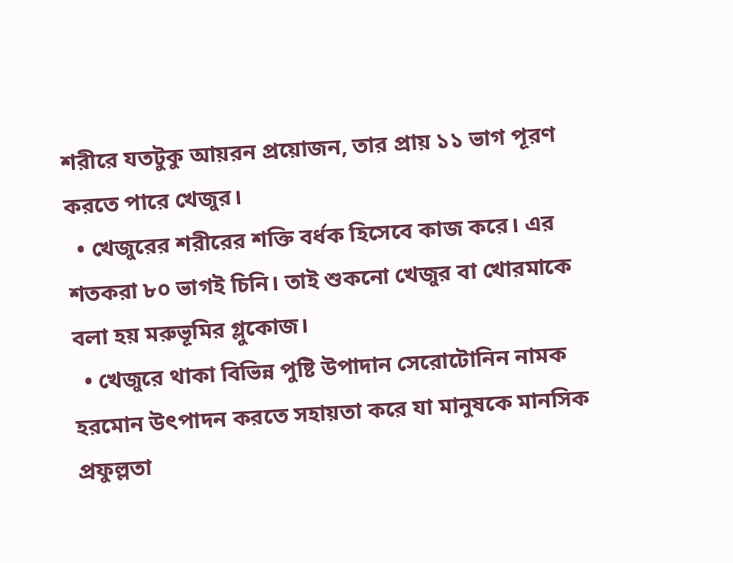শরীরে যতটুকু আয়রন প্রয়োজন, তার প্রায় ১১ ভাগ পূরণ করতে পারে খেজুর।
  • খেজুরের শরীরের শক্তি বর্ধক হিসেবে কাজ করে। এর শতকরা ৮০ ভাগই চিনি। তাই শুকনো খেজুর বা খোরমাকে বলা হয় মরুভূমির গ্লুকোজ।
  • খেজুরে থাকা বিভিন্ন পুষ্টি উপাদান সেরোটোনিন নামক হরমোন উৎপাদন করতে সহায়তা করে যা মানুষকে মানসিক প্রফুল্লতা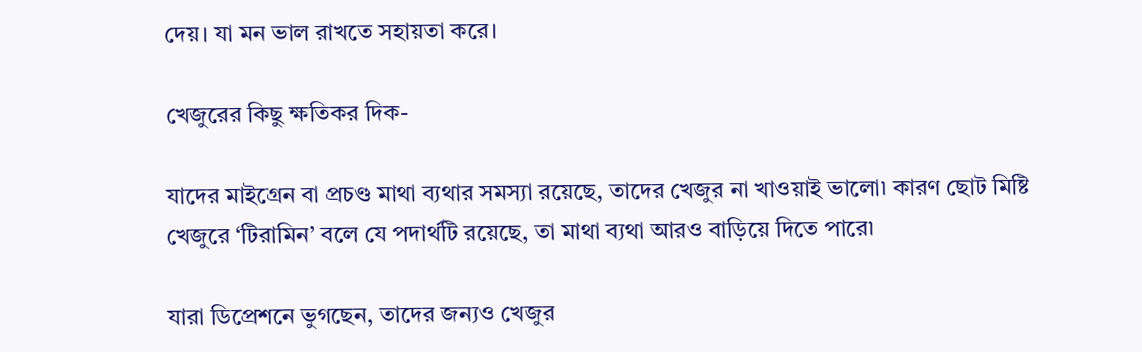দেয়। যা মন ভাল রাখতে সহায়তা করে।

খেজুরের কিছু ক্ষতিকর দিক-

যাদের মাইগ্রেন বা প্রচণ্ড মাথা ব্যথার সমস্যা রয়েছে, তাদের খেজুর না খাওয়াই ভালো৷ কারণ ছোট মিষ্টি খেজুরে ‘টিরামিন’ বলে যে পদার্থটি রয়েছে, তা মাথা ব্যথা আরও বাড়িয়ে দিতে পারে৷

যারা ডিপ্রেশনে ভুগছেন, তাদের জন্যও খেজুর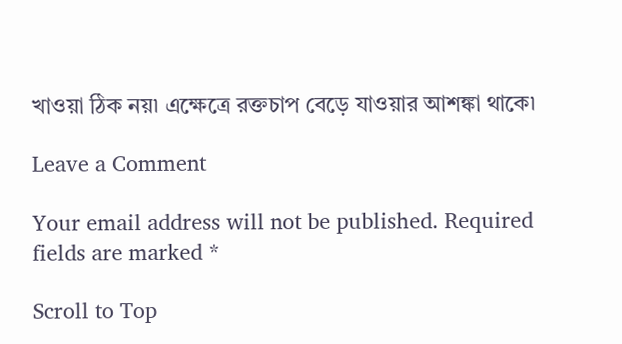খাওয়া ঠিক নয়৷ এক্ষেত্রে রক্তচাপ বেড়ে যাওয়ার আশঙ্কা থাকে৷

Leave a Comment

Your email address will not be published. Required fields are marked *

Scroll to Top